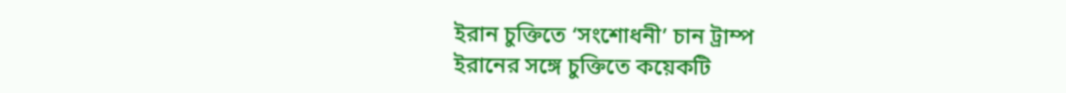ইরান চুক্তিতে ‘সংশোধনী’ চান ট্রাম্প
ইরানের সঙ্গে চুক্তিতে কয়েকটি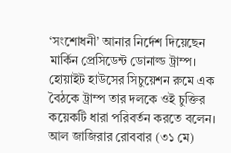‘সংশোধনী’ আনার নির্দেশ দিয়েছেন মার্কিন প্রেসিডেন্ট ডোনাল্ড ট্রাম্প। হোয়াইট হাউসের সিচুয়েশন রুমে এক বৈঠকে ট্রাম্প তার দলকে ওই চুক্তির কয়েকটি ধারা পরিবর্তন করতে বলেন। আল জাজিরার রোববার (৩১ মে)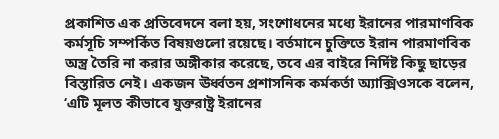প্রকাশিত এক প্রতিবেদনে বলা হয়, সংশোধনের মধ্যে ইরানের পারমাণবিক কর্মসূচি সম্পর্কিত বিষয়গুলো রয়েছে। বর্তমানে চুক্তিতে ইরান পারমাণবিক অস্ত্র তৈরি না করার অঙ্গীকার করেছে, তবে এর বাইরে নির্দিষ্ট কিছু ছাড়ের বিস্তারিত নেই। একজন ঊর্ধ্বতন প্রশাসনিক কর্মকর্তা অ্যাক্সিওসকে বলেন, ‘এটি মূলত কীভাবে যুক্তরাষ্ট্র ইরানের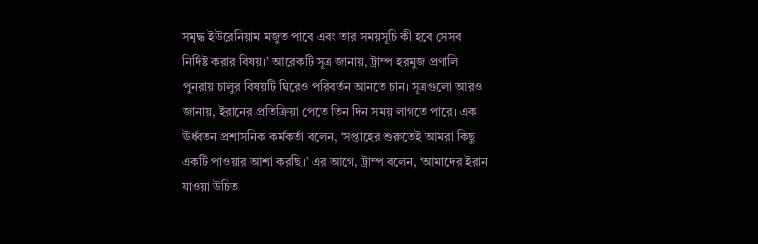সমৃদ্ধ ইউরেনিয়াম মজুত পাবে এবং তার সময়সূচি কী হবে সেসব নির্দিষ্ট করার বিষয়।’ আরেকটি সূত্র জানায়, ট্রাম্প হরমুজ প্রণালি পুনরায় চালুর বিষয়টি ঘিরেও পরিবর্তন আনতে চান। সূত্রগুলো আরও জানায়, ইরানের প্রতিক্রিয়া পেতে তিন দিন সময় লাগতে পারে। এক ঊর্ধ্বতন প্রশাসনিক কর্মকর্তা বলেন, ‘সপ্তাহের শুরুতেই আমরা কিছু একটি পাওয়ার আশা করছি।’ এর আগে, ট্রাম্প বলেন, ‘আমাদের ইরান যাওয়া উচিত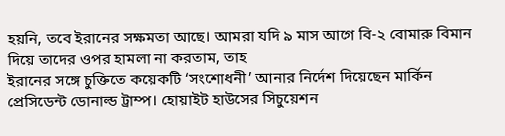হয়নি, তবে ইরানের সক্ষমতা আছে। আমরা যদি ৯ মাস আগে বি-২ বোমারু বিমান দিয়ে তাদের ওপর হামলা না করতাম, তাহ
ইরানের সঙ্গে চুক্তিতে কয়েকটি ‘সংশোধনী’ আনার নির্দেশ দিয়েছেন মার্কিন প্রেসিডেন্ট ডোনাল্ড ট্রাম্প। হোয়াইট হাউসের সিচুয়েশন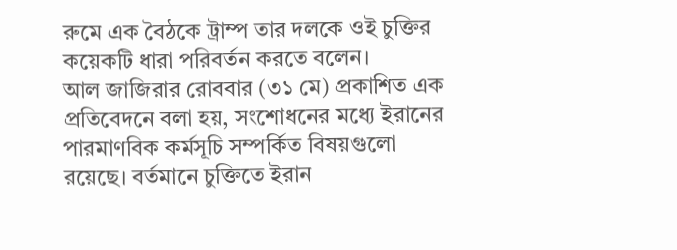রুমে এক বৈঠকে ট্রাম্প তার দলকে ওই চুক্তির কয়েকটি ধারা পরিবর্তন করতে বলেন।
আল জাজিরার রোববার (৩১ মে) প্রকাশিত এক প্রতিবেদনে বলা হয়, সংশোধনের মধ্যে ইরানের পারমাণবিক কর্মসূচি সম্পর্কিত বিষয়গুলো রয়েছে। বর্তমানে চুক্তিতে ইরান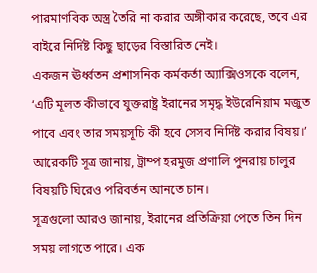পারমাণবিক অস্ত্র তৈরি না করার অঙ্গীকার করেছে, তবে এর বাইরে নির্দিষ্ট কিছু ছাড়ের বিস্তারিত নেই।
একজন ঊর্ধ্বতন প্রশাসনিক কর্মকর্তা অ্যাক্সিওসকে বলেন, ‘এটি মূলত কীভাবে যুক্তরাষ্ট্র ইরানের সমৃদ্ধ ইউরেনিয়াম মজুত পাবে এবং তার সময়সূচি কী হবে সেসব নির্দিষ্ট করার বিষয়।’
আরেকটি সূত্র জানায়, ট্রাম্প হরমুজ প্রণালি পুনরায় চালুর বিষয়টি ঘিরেও পরিবর্তন আনতে চান।
সূত্রগুলো আরও জানায়, ইরানের প্রতিক্রিয়া পেতে তিন দিন সময় লাগতে পারে। এক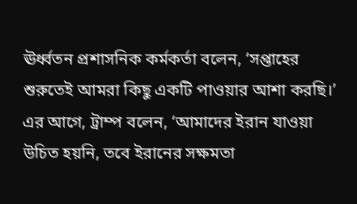ঊর্ধ্বতন প্রশাসনিক কর্মকর্তা বলেন, ‘সপ্তাহের শুরুতেই আমরা কিছু একটি পাওয়ার আশা করছি।’
এর আগে, ট্রাম্প বলেন, ‘আমাদের ইরান যাওয়া উচিত হয়নি, তবে ইরানের সক্ষমতা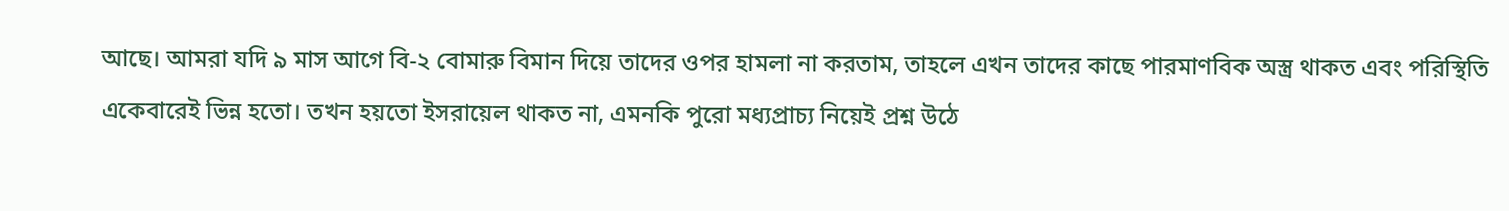আছে। আমরা যদি ৯ মাস আগে বি-২ বোমারু বিমান দিয়ে তাদের ওপর হামলা না করতাম, তাহলে এখন তাদের কাছে পারমাণবিক অস্ত্র থাকত এবং পরিস্থিতি একেবারেই ভিন্ন হতো। তখন হয়তো ইসরায়েল থাকত না, এমনকি পুরো মধ্যপ্রাচ্য নিয়েই প্রশ্ন উঠে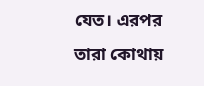যেত। এরপর তারা কোথায়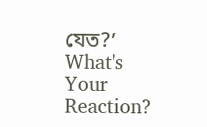যেত?’
What's Your Reaction?